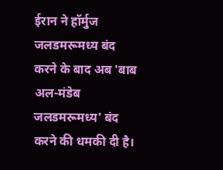ईरान ने हॉर्मुज जलडमरूमध्य बंद करने के बाद अब 'बाब अल-मंडेब जलडमरूमध्य' बंद करने की धमकी दी है।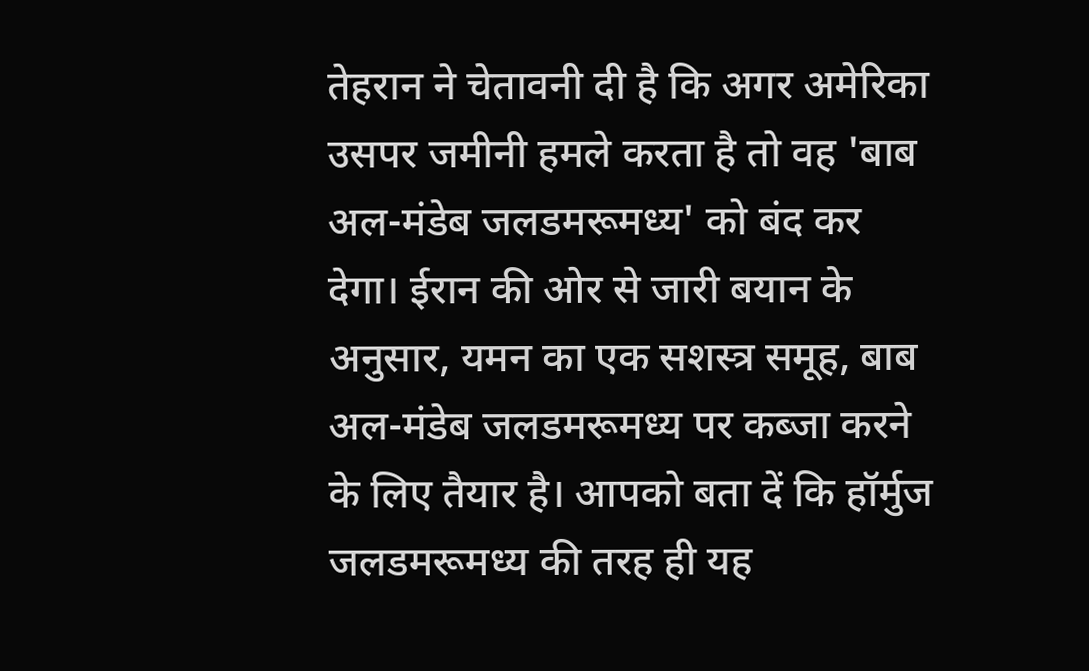तेहरान ने चेतावनी दी है कि अगर अमेरिका उसपर जमीनी हमले करता है तो वह 'बाब अल-मंडेब जलडमरूमध्य' को बंद कर देगा। ईरान की ओर से जारी बयान के अनुसार, यमन का एक सशस्त्र समूह, बाब अल-मंडेब जलडमरूमध्य पर कब्जा करने के लिए तैयार है। आपको बता दें कि हॉर्मुज जलडमरूमध्य की तरह ही यह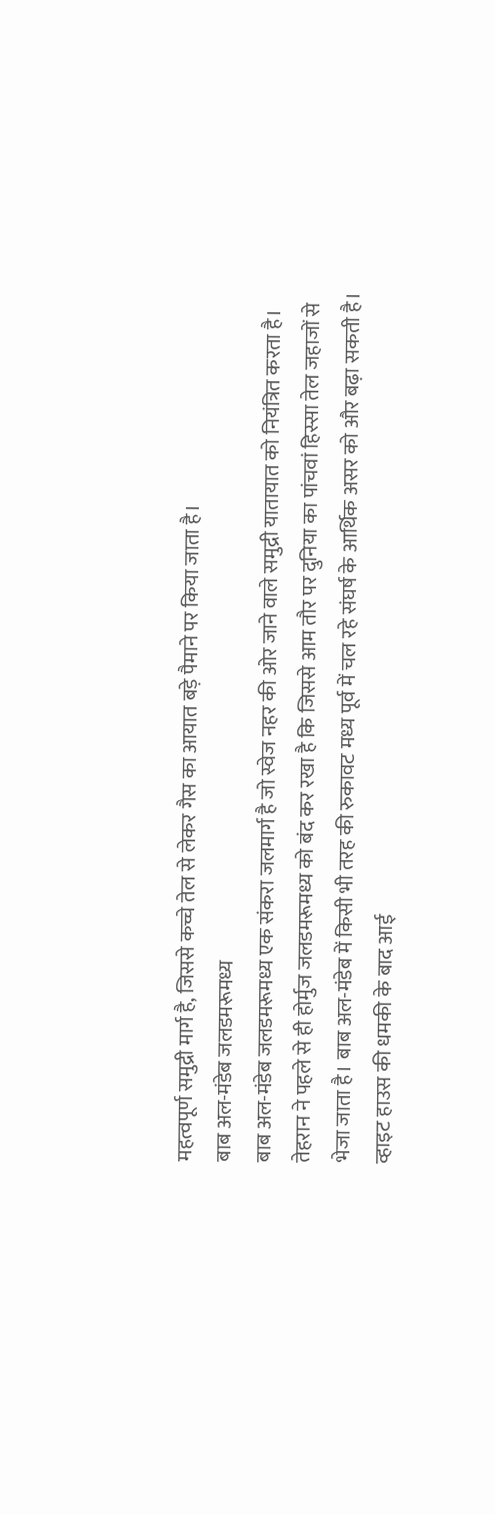महत्वपूर्ण समुद्री मार्ग है, जिससे कच्चे तेल से लेकर गैस का आयात बड़े पैमाने पर किया जाता है।
बाब अल-मंडेब जलडमरूमध्य
बाब अल-मंडेब जलडमरूमध्य एक संकरा जलमार्ग है जो स्वेज नहर की ओर जाने वाले समुद्री यातायात को नियंत्रित करता है। तेहरान ने पहले से ही होर्मुज जलडमरूमध्य को बंद कर रखा है कि जिससे आम तौर पर दुनिया का पांचवां हिस्सा तेल जहाजों से भेजा जाता है। बाब अल-मंडेब में किसी भी तरह की रुकावट मध्य पूर्व में चल रहे संघर्ष के आर्थिक असर को और बढ़ा सकती है।
व्हाइट हाउस की धमकी के बाद आई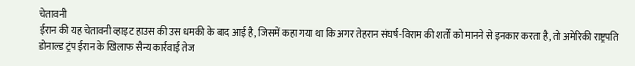चेतावनी
ईरान की यह चेतावनी व्हाइट हाउस की उस धमकी के बाद आई है, जिसमें कहा गया था कि अगर तेहरान संघर्ष-विराम की शर्तों को मानने से इनकार करता है, तो अमेरिकी राष्ट्रपति डोनाल्ड ट्रंप ईरान के खिलाफ सैन्य कार्रवाई तेज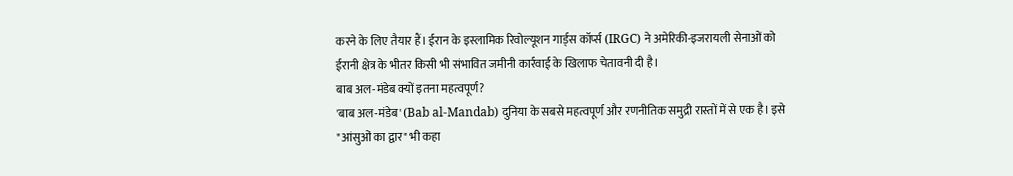करने के लिए तैयार हैं। ईरान के इस्लामिक रिवोल्यूशन गार्ड्स कॉर्प्स (IRGC) ने अमेरिकी-इजरायली सेनाओं को ईरानी क्षेत्र के भीतर किसी भी संभावित जमीनी कार्रवाई के खिलाफ चेतावनी दी है।
बाब अल-मंडेब क्यों इतना महत्वपूर्ण?
'बाब अल-मंडेब' (Bab al-Mandab) दुनिया के सबसे महत्वपूर्ण और रणनीतिक समुद्री रास्तों में से एक है। इसे "आंसुओं का द्वार" भी कहा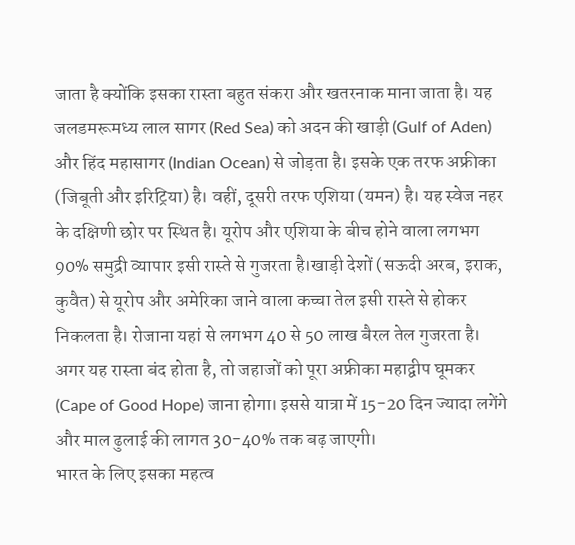जाता है क्योंकि इसका रास्ता बहुत संकरा और खतरनाक माना जाता है। यह जलडमरूमध्य लाल सागर (Red Sea) को अदन की खाड़ी (Gulf of Aden) और हिंद महासागर (Indian Ocean) से जोड़ता है। इसके एक तरफ अफ्रीका (जिबूती और इरिट्रिया) है। वहीं, दूसरी तरफ एशिया (यमन) है। यह स्वेज नहर के दक्षिणी छोर पर स्थित है। यूरोप और एशिया के बीच होने वाला लगभग 90% समुद्री व्यापार इसी रास्ते से गुजरता है।खाड़ी देशों (सऊदी अरब, इराक, कुवैत) से यूरोप और अमेरिका जाने वाला कच्चा तेल इसी रास्ते से होकर निकलता है। रोजाना यहां से लगभग 40 से 50 लाख बैरल तेल गुजरता है। अगर यह रास्ता बंद होता है, तो जहाजों को पूरा अफ्रीका महाद्वीप घूमकर (Cape of Good Hope) जाना होगा। इससे यात्रा में 15-20 दिन ज्यादा लगेंगे और माल ढुलाई की लागत 30-40% तक बढ़ जाएगी।
भारत के लिए इसका महत्व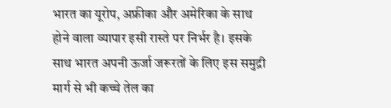भारत का यूरोप, अफ्रीका और अमेरिका के साथ होने वाला व्यापार इसी रास्ते पर निर्भर है। इसके साथ भारत अपनी ऊर्जा जरूरतों के लिए इस समुद्री मार्ग से भी कच्चे तेल का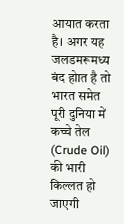आयात करता है। अगर यह जलडमरूमध्य बंद होात है तो भारत समेत पूरी दुनिया में कच्चे तेल (Crude Oil) की भारी किल्लत हो जाएगी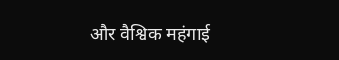और वैश्विक महंगाई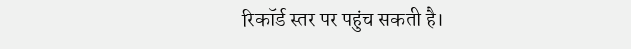रिकॉर्ड स्तर पर पहुंच सकती है।